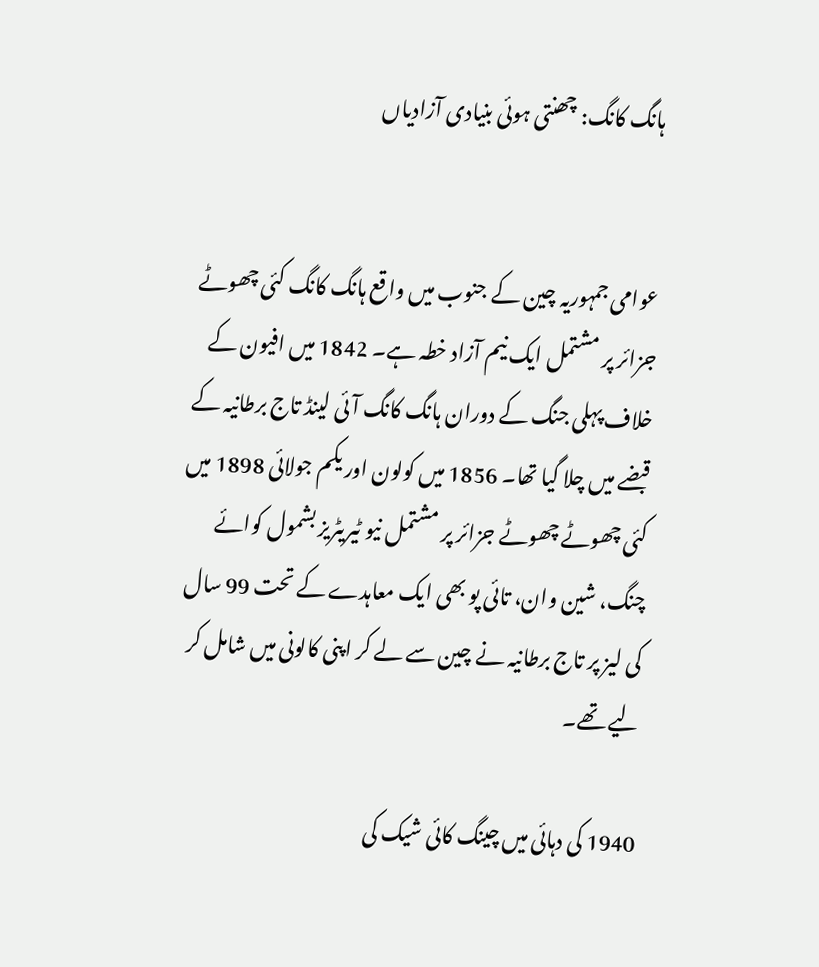ہانگ کانگ: چھنتی ہوئی بنیادی آزادیاں


عوامی جمہوریہ چین کے جنوب میں واقع ہانگ کانگ کئی چھوٹے جزائر پر مشتمل ایک نیم آزاد خطہ ہے۔ 1842 میں افیون کے خلاف پہلی جنگ کے دوران ہانگ کانگ آئی لینڈ تاج برطانیہ کے قبضے میں چلا گیا تھا۔ 1856 میں کولون اور یکم جولائی 1898 میں کئی چھوٹے چھوٹے جزائر پر مشتمل نیو ٹیریٹریز بشمول کوائے چنگ، شین وان، تائی پو بھی ایک معاہدے کے تحت 99 سال کی لیز پر تاج برطانیہ نے چین سے لے کر اپنی کالونی میں شامل کر لیے تھے۔

1940 کی دہائی میں چینگ کائی شیک کی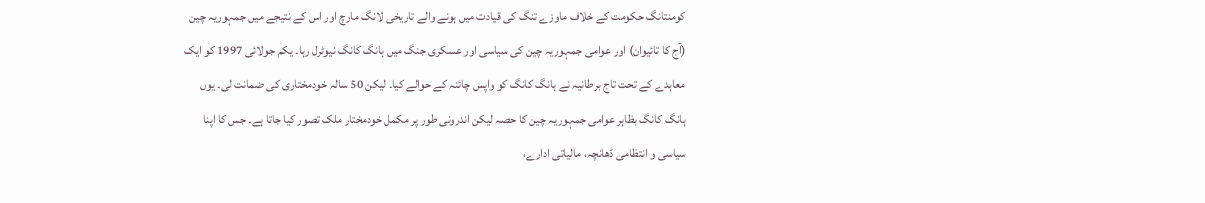کومنتانگ حکومت کے خلاف ماوزے تنگ کی قیادت میں ہونے والے تاریخی لانگ مارچ اور اس کے نتیجے میں جمہوریہ چین (آج کا تائیوان) اور عوامی جمہوریہ چین کی سیاسی اور عسکری جنگ میں ہانگ کانگ نیوٹرل رہا۔ یکم جولائی 1997 کو ایک معاہدے کے تحت تاج برطانیہ نے ہانگ کانگ کو واپس چائنہ کے حوالے کیا۔ لیکن 50 سالہ خودمختاری کی ضمانت لی۔ یوں ہانگ کانگ بظاہر عوامی جمہوریہ چین کا حصہ لیکن اندرونی طور پر مکمل خودمختار ملک تصور کیا جاتا ہے۔ جس کا اپنا سیاسی و انتظامی ڈھانچہ، مالیاتی ادارے،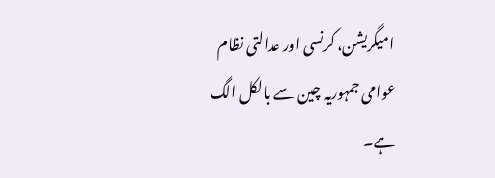امیگریشن، کرنسی اور عدالتی نظام عوامی جمہوریہ چین سے بالکل الگ ہے۔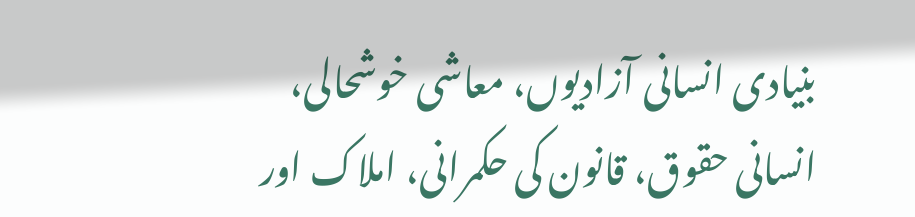بنیادی انسانی آزادیوں، معاشی خوشحالی، انسانی حقوق، قانون کی حکمرانی، املاک اور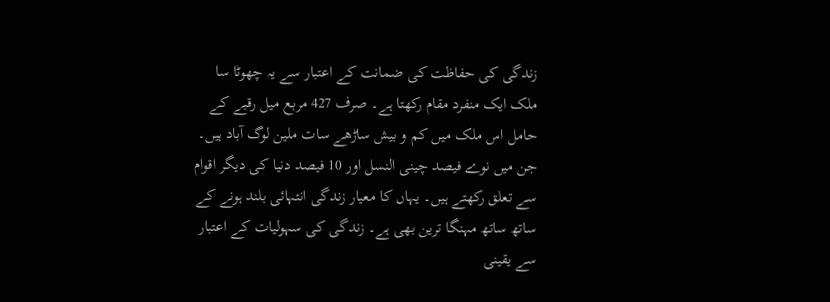زندگی کی حفاظت کی ضمانت کے اعتبار سے یہ چھوٹا سا ملک ایک منفرد مقام رکھتا ہے۔ صرف 427 مربع میل رقبے کے حامل اس ملک میں کم و بیش ساڑھے سات ملین لوگ آباد ہیں۔ جن میں نوے فیصد چینی النسل اور 10 فیصد دنیا کی دیگر اقوام سے تعلق رکھتے ہیں۔ یہاں کا معیار زندگی انتہائی بلند ہونے کے ساتھ ساتھ مہنگا ترین بھی ہے۔ زندگی کی سہولیات کے اعتبار سے یقینی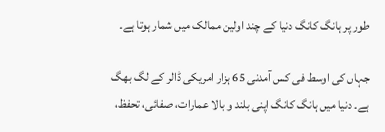طور پر ہانگ کانگ دنیا کے چند اولین ممالک میں شمار ہوتا ہے۔

جہاں کی اوسط فی کس آمدنی 65 ہزار امریکی ڈالر کے لگ بھگ ہے۔ دنیا میں ہانگ کانگ اپنی بلند و بالا عمارات، صفائی، تحفظ،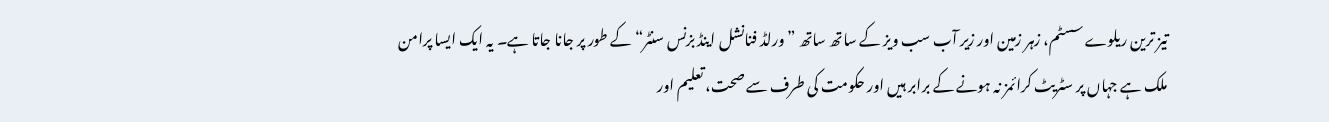تیز ترین ریلوے سسٹم، زہر زمین اور زیر آب سب ویز کے ساتھ ساتھ ”ورلڈ فنانشل اینڈ بزنس سنٹر“ کے طور پر جانا جاتا ہے۔ یہ ایک ایسا پرامن ملک ہے جہاں پر سٹریٹ کرائمز نہ ہونے کے برابر ہیں اور حکومت کی طرف سے صحت، تعلیم اور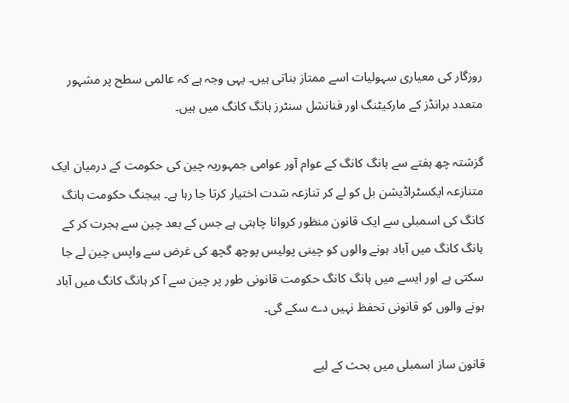روزگار کی معیاری سہولیات اسے ممتاز بناتی ہیں۔ یہی وجہ ہے کہ عالمی سطح پر مشہور متعدد برانڈز کے مارکیٹنگ اور فنانشل سنٹرز ہانگ کانگ میں ہیں۔

گزشتہ چھ ہفتے سے ہانگ کانگ کے عوام آور عوامی جمہوریہ چین کی حکومت کے درمیان ایک متنازعہ ایکسٹراڈیشن بل کو لے کر تنازعہ شدت اختیار کرتا جا رہا ہے۔ بیجنگ حکومت ہانگ کانگ کی اسمبلی سے ایک قانون منظور کروانا چاہتی ہے جس کے بعد چین سے ہجرت کر کے ہانگ کانگ میں آباد ہونے والوں کو چینی پولیس پوچھ گچھ کی غرض سے واپس چین لے جا سکتی ہے اور ایسے میں ہانگ کانگ حکومت قانونی طور پر چین سے آ کر ہانگ کانگ میں آباد ہونے والوں کو قانونی تحفظ نہیں دے سکے گی۔

قانون ساز اسمبلی میں بحث کے لیے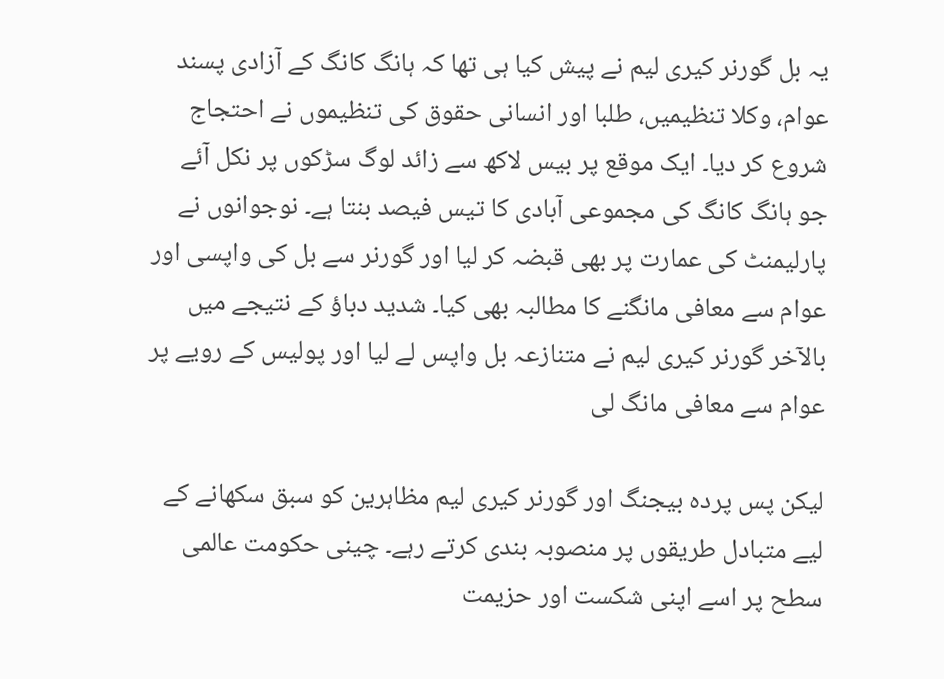یہ بل گورنر کیری لیم نے پیش کیا ہی تھا کہ ہانگ کانگ کے آزادی پسند عوام، وکلا تنظیمیں، طلبا اور انسانی حقوق کی تنظیموں نے احتجاج شروع کر دیا۔ ایک موقع پر بیس لاکھ سے زائد لوگ سڑکوں پر نکل آئے جو ہانگ کانگ کی مجموعی آبادی کا تیس فیصد بنتا ہے۔ نوجوانوں نے پارلیمنٹ کی عمارت پر بھی قبضہ کر لیا اور گورنر سے بل کی واپسی اور عوام سے معافی مانگنے کا مطالبہ بھی کیا۔ شدید دباؤ کے نتیجے میں بالآخر گورنر کیری لیم نے متنازعہ بل واپس لے لیا اور پولیس کے رویے پر عوام سے معافی مانگ لی

لیکن پس پردہ بیجنگ اور گورنر کیری لیم مظاہرین کو سبق سکھانے کے لیے متبادل طریقوں پر منصوبہ بندی کرتے رہے۔ چینی حکومت عالمی سطح پر اسے اپنی شکست اور حزیمت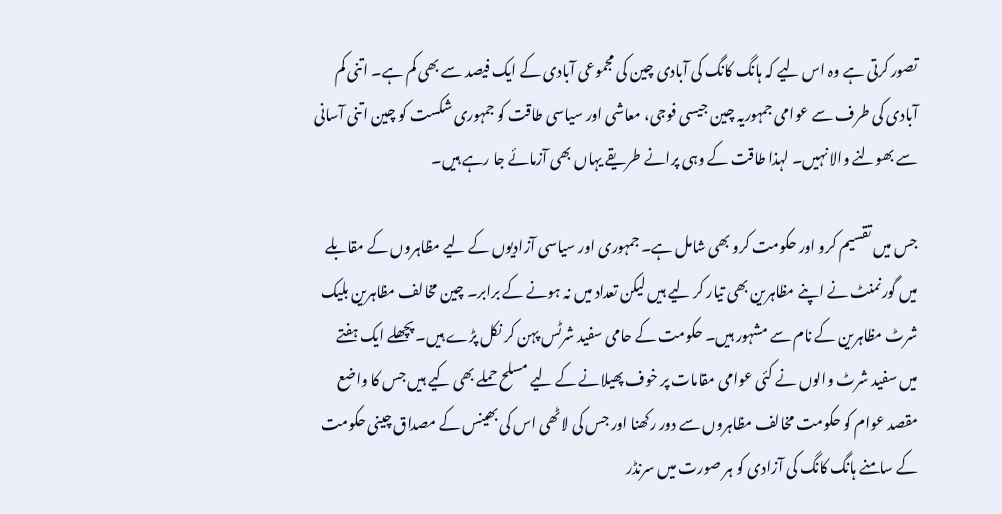تصور کرتی ہے وہ اس لیے کہ ہانگ کانگ کی آبادی چین کی مجموعی آبادی کے ایک فیصد سے بھی کم ہے۔ اتنی کم آبادی کی طرف سے عوامی جمہوریہ چین جیسی فوجی، معاشی اور سیاسی طاقت کو جمہوری شکست کو چین اتنی آسانی سے بھولنے والا نہیں۔ لہذا طاقت کے وہی پرانے طریقے یہاں بھی آزمائے جا رہے ہیں۔

جس میں تقسیم کرو اور حکومت کرو بھی شامل ہے۔ جمہوری اور سیاسی آزادیوں کے لیے مظاہروں کے مقابلے میں گورنمنٹ نے اپنے مظاہرین بھی تیار کر لیے ہیں لیکن تعداد میں نہ ہونے کے برابر۔ چین مخالف مظاہرین بلیک شرٹ مظاہرین کے نام سے مشہور ہیں۔ حکومت کے حامی سفید شرٹس پہن کر نکل پڑے ہیں۔ پچھلے ایک ہفتے میں سفید شرٹ والوں نے کئی عوامی مقامات پر خوف پھیلانے کے لیے مسلح حملے بھی کیے ہیں جس کا واضع مقصد عوام کو حکومت مخالف مظاہروں سے دور رکھنا اور جس کی لاٹھی اس کی بھینس کے مصداق چینی حکومت کے سامنے ہانگ کانگ کی آزادی کو ہر صورت میں سرنڈر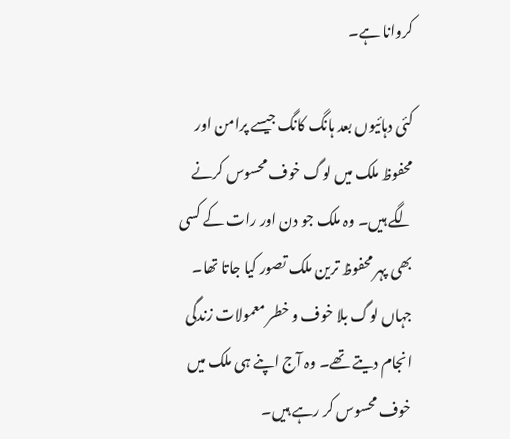کروانا ہے۔

کئی دہائیوں بعد ہانگ کانگ جیسے پرامن اور محفوظ ملک میں لوگ خوف محسوس کرنے لگے ہیں۔ وہ ملک جو دن اور رات کے کسی بھی پہر محفوظ ترین ملک تصور کیا جاتا تھا۔ جہاں لوگ بلا خوف و خطر معمولات زندگی انجام دیتے تھے۔ وہ آج اپنے ہی ملک میں خوف محسوس کر رہے ہیں۔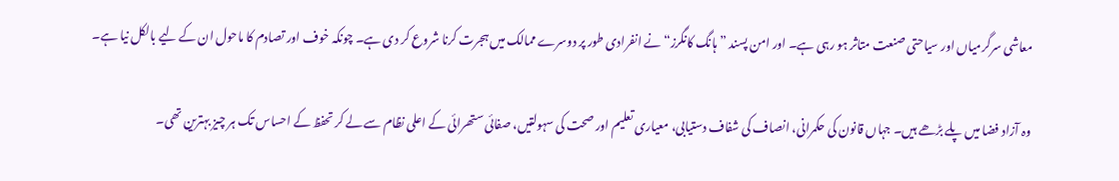معاشی سرگرمیاں اور سیاحتی صنعت متاثر ہو رہی ہے۔ اور امن پسند ”ہانگ کانگرز“ نے انفرادی طور پر دوسرے ممالک میں ہجرت کرنا شروع کر دی ہے۔ چونکہ خوف اور تصادم کا ماحول ان کے لیے بالکل نیا ہے۔

وہ آزاد فضا میں پلے بڑھے ہیں۔ جہاں قانون کی حکمرانی، انصاف کی شفاف دستیابی، معیاری تعلیم اور صحت کی سہولتیں، صفائی ستھرائی کے اعلی نظام سے لے کر تحفظ کے احساس تک ہر چیز بہترین تھی۔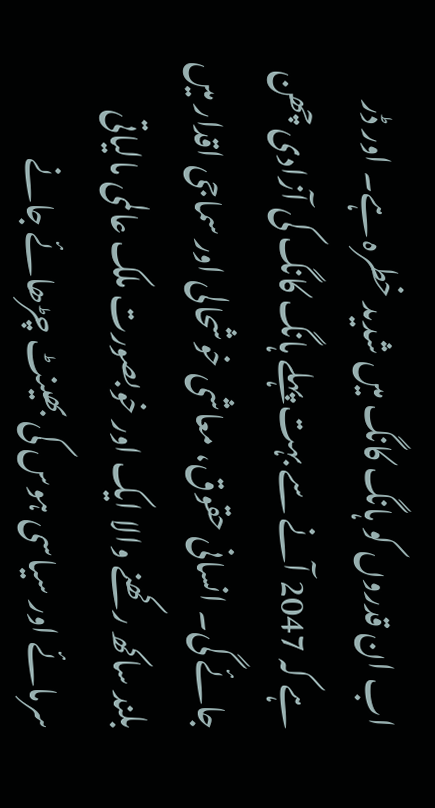اب ان قدروں کو ہانگ کانگ میں شدید خطرہ ہے۔ اور ڈر ہے کہ 2047 آنے سے بہت پہلے ہانگ کانگ کی آزادی چھن جائے گی۔ انسانی حقوق، معاشی خوشحالی اور سماجی اقدار میں بلند ساکھ رکھنے والا ایک اور خوبصورت ملک عالمی مالیاتی سرمائے اور سیاسی ہوس کی بھینٹ چڑھائے جانے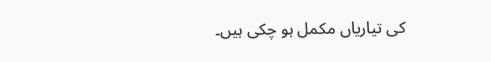کی تیاریاں مکمل ہو چکی ہیں۔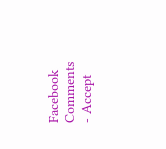Facebook Comments - Accept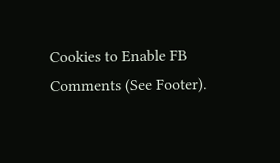Cookies to Enable FB Comments (See Footer).